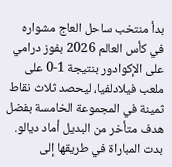بدأ منتخب ساحل العاج مشواره في كأس العالم 2026 بفوز درامي على الإكوادور بنتيجة 1-0 على ملعب فيلادلفيا، ليحصد ثلاث نقاط ثمينة في المجموعة الخامسة بفضل هدف متأخر من البديل أماد ديالو. بدت المباراة في طريقها إلى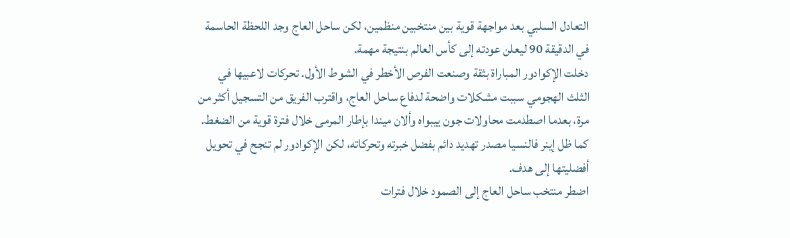التعادل السلبي بعد مواجهة قوية بين منتخبين منظمين، لكن ساحل العاج وجد اللحظة الحاسمة في الدقيقة 90 ليعلن عودته إلى كأس العالم بنتيجة مهمة.
دخلت الإكوادور المباراة بثقة وصنعت الفرص الأخطر في الشوط الأول. تحركات لاعبيها في الثلث الهجومي سببت مشكلات واضحة لدفاع ساحل العاج، واقترب الفريق من التسجيل أكثر من مرة، بعدما اصطدمت محاولات جون ييبواه وألان ميندا بإطار المرمى خلال فترة قوية من الضغط. كما ظل إينر فالنسيا مصدر تهديد دائم بفضل خبرته وتحركاته، لكن الإكوادور لم تنجح في تحويل أفضليتها إلى هدف.
اضطر منتخب ساحل العاج إلى الصمود خلال فترات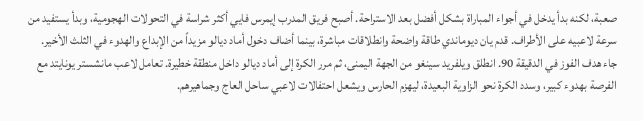صعبة، لكنه بدأ يدخل في أجواء المباراة بشكل أفضل بعد الاستراحة. أصبح فريق المدرب إيمرس فايي أكثر شراسة في التحولات الهجومية، وبدأ يستفيد من سرعة لاعبيه على الأطراف. قدم يان ديوماندي طاقة واضحة وانطلاقات مباشرة، بينما أضاف دخول أماد ديالو مزيداً من الإبداع والهدوء في الثلث الأخير.
جاء هدف الفوز في الدقيقة 90. انطلق ويلفريد سينغو من الجهة اليمنى، ثم مرر الكرة إلى أماد ديالو داخل منطقة خطيرة. تعامل لاعب مانشستر يونايتد مع الفرصة بهدوء كبير، وسدد الكرة نحو الزاوية البعيدة، ليهزم الحارس ويشعل احتفالات لاعبي ساحل العاج وجماهيرهم.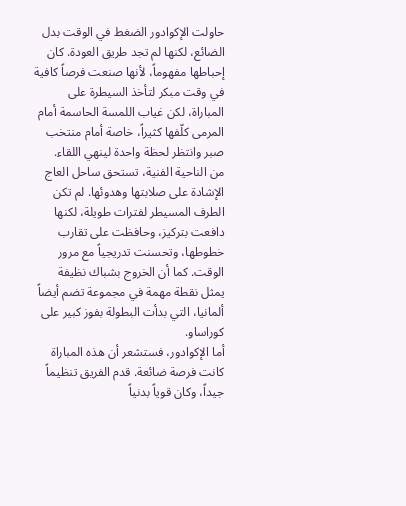حاولت الإكوادور الضغط في الوقت بدل الضائع، لكنها لم تجد طريق العودة. كان إحباطها مفهوماً، لأنها صنعت فرصاً كافية في وقت مبكر لتأخذ السيطرة على المباراة، لكن غياب اللمسة الحاسمة أمام المرمى كلّفها كثيراً، خاصة أمام منتخب صبر وانتظر لحظة واحدة لينهي اللقاء.
من الناحية الفنية، تستحق ساحل العاج الإشادة على صلابتها وهدوئها. لم تكن الطرف المسيطر لفترات طويلة، لكنها دافعت بتركيز، وحافظت على تقارب خطوطها، وتحسنت تدريجياً مع مرور الوقت. كما أن الخروج بشباك نظيفة يمثل نقطة مهمة في مجموعة تضم أيضاً ألمانيا، التي بدأت البطولة بفوز كبير على كوراساو.
أما الإكوادور، فستشعر أن هذه المباراة كانت فرصة ضائعة. قدم الفريق تنظيماً جيداً، وكان قوياً بدنياً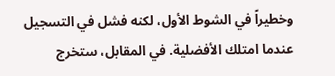وخطيراً في الشوط الأول، لكنه فشل في التسجيل عندما امتلك الأفضلية. في المقابل، ستخرج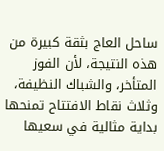ساحل العاج بثقة كبيرة من هذه النتيجة، لأن الفوز المتأخر، والشباك النظيفة، وثلاث نقاط الافتتاح تمنحها بداية مثالية في سعيها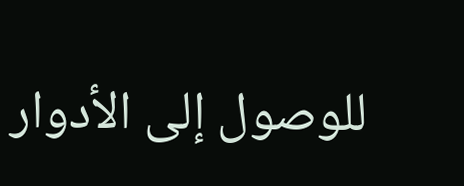للوصول إلى الأدوار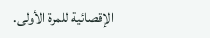الإقصائية للمرة الأولى.